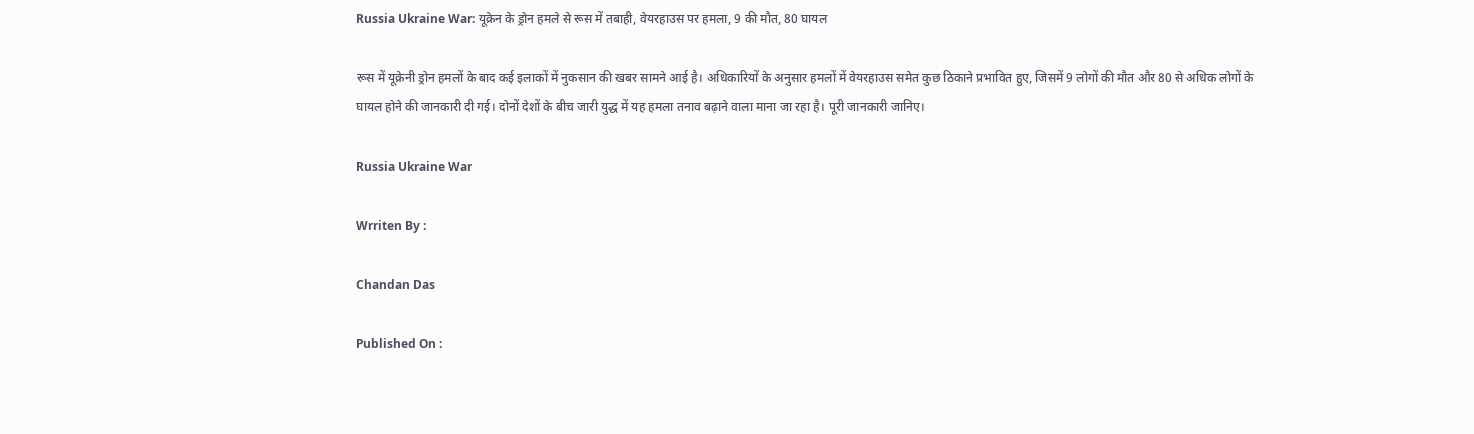Russia Ukraine War: यूक्रेन के ड्रोन हमले से रूस में तबाही, वेयरहाउस पर हमला, 9 की मौत, 80 घायल

रूस में यूक्रेनी ड्रोन हमलों के बाद कई इलाकों में नुकसान की खबर सामने आई है। अधिकारियों के अनुसार हमलों में वेयरहाउस समेत कुछ ठिकाने प्रभावित हुए, जिसमें 9 लोगों की मौत और 80 से अधिक लोगों के घायल होने की जानकारी दी गई। दोनों देशों के बीच जारी युद्ध में यह हमला तनाव बढ़ाने वाला माना जा रहा है। पूरी जानकारी जानिए।

Russia Ukraine War

Wrriten By :

Chandan Das

Published On :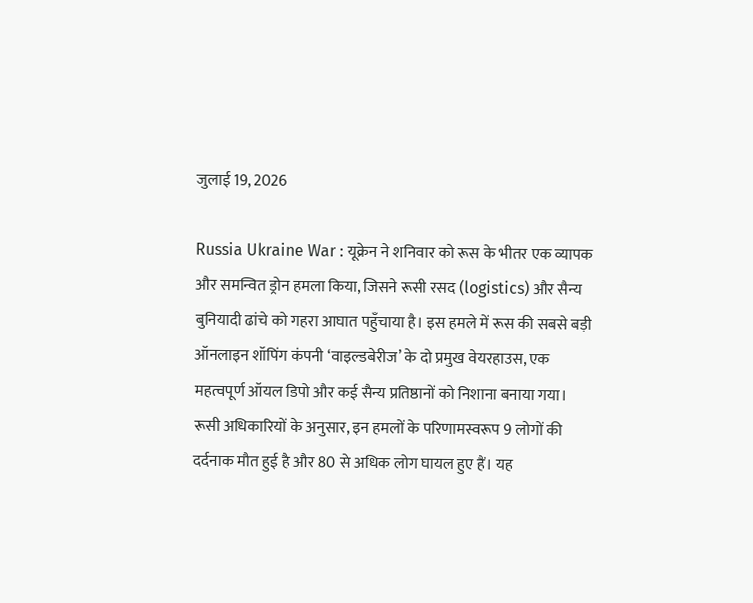जुलाई 19, 2026

Russia Ukraine War : यूक्रेन ने शनिवार को रूस के भीतर एक व्यापक और समन्वित ड्रोन हमला किया, जिसने रूसी रसद (logistics) और सैन्य बुनियादी ढांचे को गहरा आघात पहुँचाया है। इस हमले में रूस की सबसे बड़ी ऑनलाइन शॉपिंग कंपनी ‘वाइल्डबेरीज’ के दो प्रमुख वेयरहाउस, एक महत्वपूर्ण ऑयल डिपो और कई सैन्य प्रतिष्ठानों को निशाना बनाया गया। रूसी अधिकारियों के अनुसार, इन हमलों के परिणामस्वरूप 9 लोगों की दर्दनाक मौत हुई है और 80 से अधिक लोग घायल हुए हैं। यह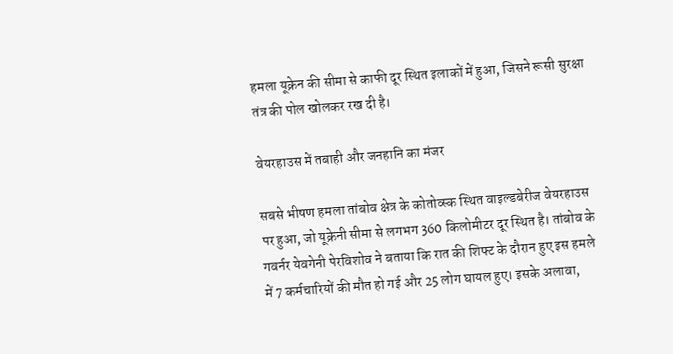हमला यूक्रेन की सीमा से काफी दूर स्थित इलाकों में हुआ, जिसने रूसी सुरक्षा तंत्र की पोल खोलकर रख दी है।

वेयरहाउस में तबाही और जनहानि का मंजर

सबसे भीषण हमला तांबोव क्षेत्र के कोतोव्स्क स्थित वाइल्डबेरीज वेयरहाउस पर हुआ, जो यूक्रेनी सीमा से लगभग 360 किलोमीटर दूर स्थित है। तांबोव के गवर्नर येवगेनी पेरविशोव ने बताया कि रात की शिफ्ट के दौरान हुए इस हमले में 7 कर्मचारियों की मौत हो गई और 25 लोग घायल हुए। इसके अलावा,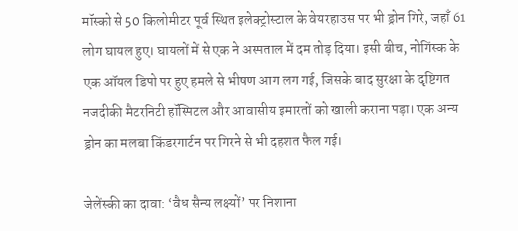मॉस्को से 50 किलोमीटर पूर्व स्थित इलेक्ट्रोस्टाल के वेयरहाउस पर भी ड्रोन गिरे, जहाँ 61 लोग घायल हुए। घायलों में से एक ने अस्पताल में दम तोड़ दिया। इसी बीच, नोगिंस्क के एक ऑयल डिपो पर हुए हमले से भीषण आग लग गई, जिसके बाद सुरक्षा के दृष्टिगत नजदीकी मैटरनिटी हॉस्पिटल और आवासीय इमारतों को खाली कराना पड़ा। एक अन्य ड्रोन का मलबा किंडरगार्टन पर गिरने से भी दहशत फैल गई।

जेलेंस्की का दावा: ‘वैध सैन्य लक्ष्यों’ पर निशाना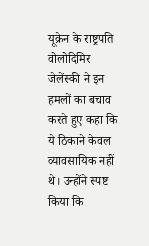यूक्रेन के राष्ट्रपति वोलोदिमिर जेलेंस्की ने इन हमलों का बचाव करते हुए कहा कि ये ठिकाने केवल व्यावसायिक नहीं थे। उन्होंने स्पष्ट किया कि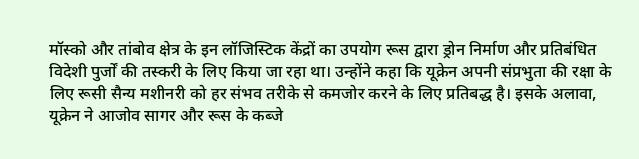मॉस्को और तांबोव क्षेत्र के इन लॉजिस्टिक केंद्रों का उपयोग रूस द्वारा ड्रोन निर्माण और प्रतिबंधित विदेशी पुर्जों की तस्करी के लिए किया जा रहा था। उन्होंने कहा कि यूक्रेन अपनी संप्रभुता की रक्षा के लिए रूसी सैन्य मशीनरी को हर संभव तरीके से कमजोर करने के लिए प्रतिबद्ध है। इसके अलावा, यूक्रेन ने आजोव सागर और रूस के कब्जे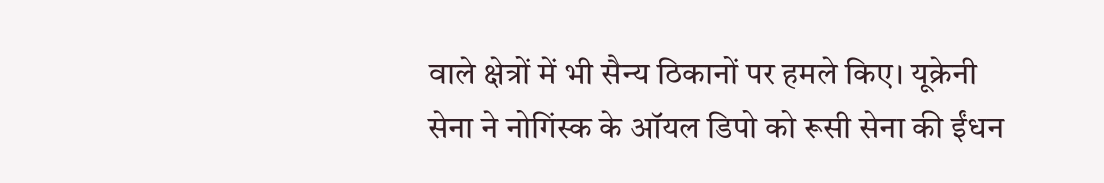वाले क्षेत्रों में भी सैन्य ठिकानों पर हमले किए। यूक्रेनी सेना ने नोगिंस्क के ऑयल डिपो को रूसी सेना की ईंधन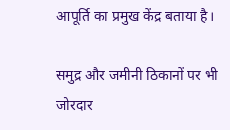आपूर्ति का प्रमुख केंद्र बताया है।

समुद्र और जमीनी ठिकानों पर भी जोरदार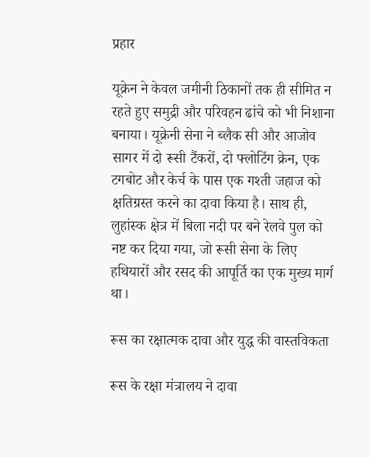प्रहार

यूक्रेन ने केवल जमीनी ठिकानों तक ही सीमित न रहते हुए समुद्री और परिवहन ढांचे को भी निशाना बनाया। यूक्रेनी सेना ने ब्लैक सी और आजोव सागर में दो रूसी टैंकरों, दो फ्लोटिंग क्रेन, एक टगबोट और केर्च के पास एक गश्ती जहाज को क्षतिग्रस्त करने का दावा किया है। साथ ही, लुहांस्क क्षेत्र में बिला नदी पर बने रेलवे पुल को नष्ट कर दिया गया, जो रूसी सेना के लिए हथियारों और रसद की आपूर्ति का एक मुख्य मार्ग था।

रूस का रक्षात्मक दावा और युद्ध की वास्तविकता

रूस के रक्षा मंत्रालय ने दावा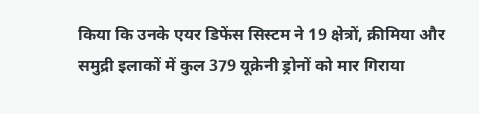किया कि उनके एयर डिफेंस सिस्टम ने 19 क्षेत्रों, क्रीमिया और समुद्री इलाकों में कुल 379 यूक्रेनी ड्रोनों को मार गिराया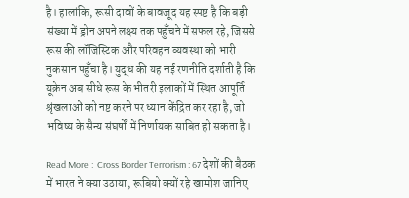है। हालांकि, रूसी दावों के बावजूद यह स्पष्ट है कि बड़ी संख्या में ड्रोन अपने लक्ष्य तक पहुँचने में सफल रहे, जिससे रूस की लॉजिस्टिक और परिवहन व्यवस्था को भारी नुकसान पहुँचा है। युद्ध की यह नई रणनीति दर्शाती है कि यूक्रेन अब सीधे रूस के भीतरी इलाकों में स्थित आपूर्ति श्रृंखलाओं को नष्ट करने पर ध्यान केंद्रित कर रहा है, जो भविष्य के सैन्य संघर्षों में निर्णायक साबित हो सकता है।

Read More :  Cross Border Terrorism : 67 देशों की बैठक में भारत ने क्या उठाया, रूबियो क्यों रहे खामोश जानिए